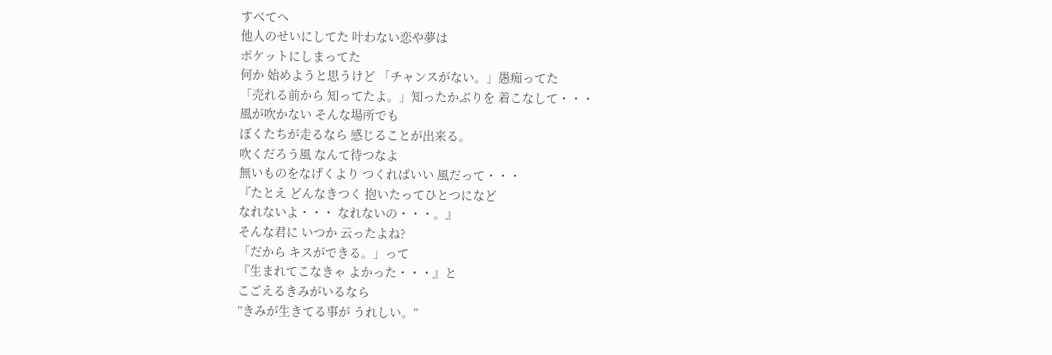すべてへ
他人のせいにしてた 叶わない恋や夢は
ポケットにしまってた
何か 始めようと思うけど 「チャンスがない。」愚痴ってた
「売れる前から 知ってたよ。」知ったかぶりを 着こなして・・・
風が吹かない そんな場所でも
ぼくたちが走るなら 感じることが出来る。
吹くだろう風 なんて待つなよ
無いものをなげくより つくればいい 風だって・・・
『たとえ どんなきつく 抱いたってひとつになど
なれないよ・・・ なれないの・・・。』
そんな君に いつか 云ったよね?
「だから キスができる。」って
『生まれてこなきゃ よかった・・・』と
こごえるきみがいるなら
”きみが生きてる事が うれしい。”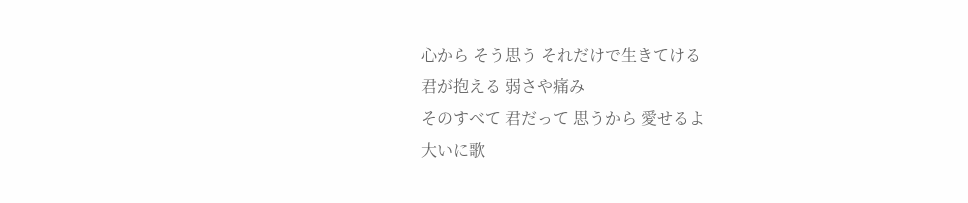心から そう思う それだけで生きてける
君が抱える 弱さや痛み
そのすべて 君だって 思うから 愛せるよ
大いに歌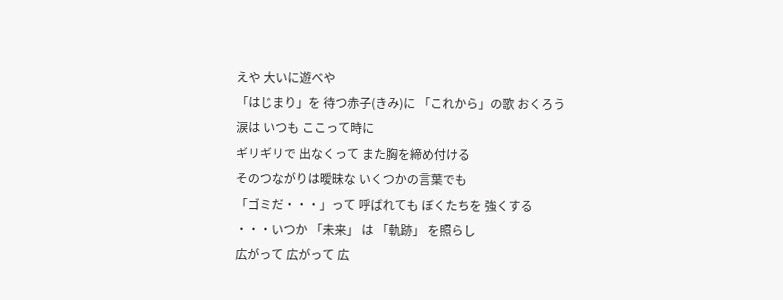えや 大いに遊べや
「はじまり」を 待つ赤子(きみ)に 「これから」の歌 おくろう
涙は いつも ここって時に
ギリギリで 出なくって また胸を締め付ける
そのつながりは曖昧な いくつかの言葉でも
「ゴミだ・・・」って 呼ばれても ぼくたちを 強くする
・・・いつか 「未来」 は 「軌跡」 を照らし
広がって 広がって 広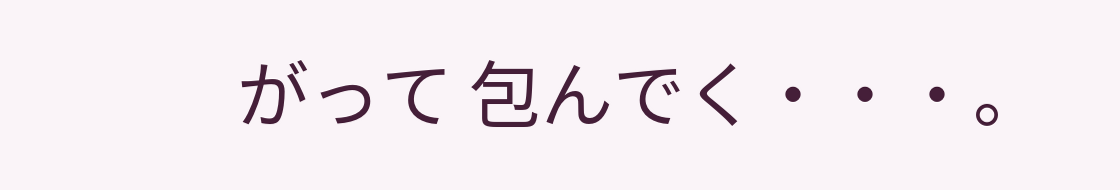がって 包んでく・・・。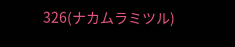326(ナカムラミツル)